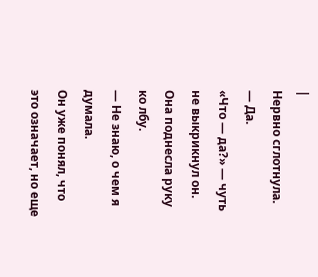|
Нервно сглотнула.
— Да.
«Что — да?» — чуть не выкрикнул он.
Она поднесла руку ко лбу.
— Не знаю, о чем я думала.
Он уже понял, что это означает, но еще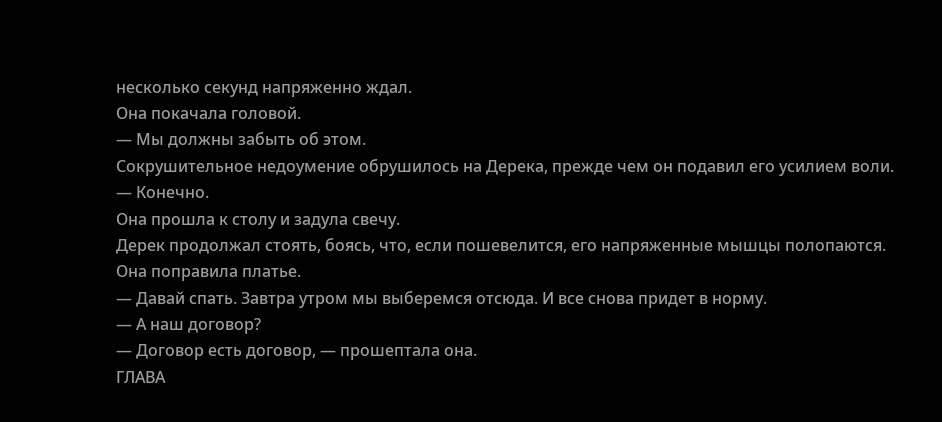несколько секунд напряженно ждал.
Она покачала головой.
— Мы должны забыть об этом.
Сокрушительное недоумение обрушилось на Дерека, прежде чем он подавил его усилием воли.
— Конечно.
Она прошла к столу и задула свечу.
Дерек продолжал стоять, боясь, что, если пошевелится, его напряженные мышцы полопаются. Она поправила платье.
— Давай спать. Завтра утром мы выберемся отсюда. И все снова придет в норму.
— А наш договор?
— Договор есть договор, — прошептала она.
ГЛАВА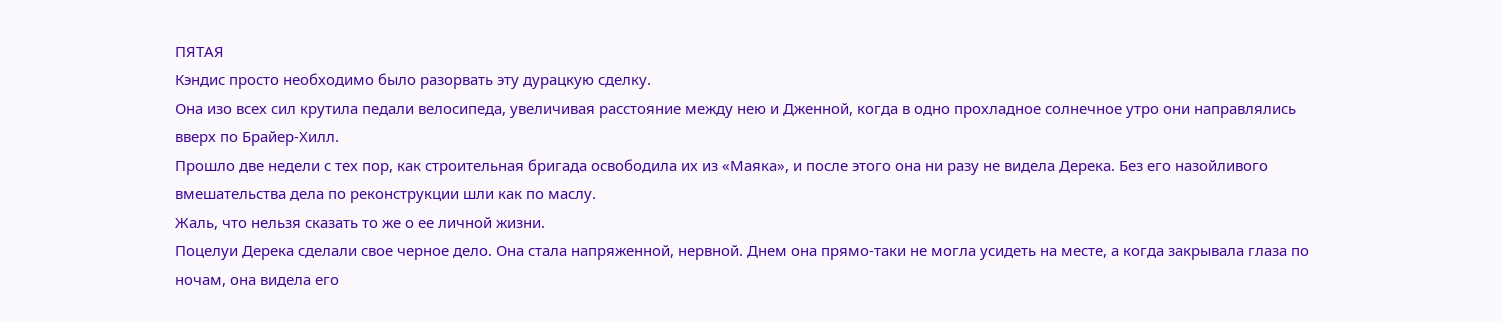ПЯТАЯ
Кэндис просто необходимо было разорвать эту дурацкую сделку.
Она изо всех сил крутила педали велосипеда, увеличивая расстояние между нею и Дженной, когда в одно прохладное солнечное утро они направлялись вверх по Брайер-Хилл.
Прошло две недели с тех пор, как строительная бригада освободила их из «Маяка», и после этого она ни разу не видела Дерека. Без его назойливого вмешательства дела по реконструкции шли как по маслу.
Жаль, что нельзя сказать то же о ее личной жизни.
Поцелуи Дерека сделали свое черное дело. Она стала напряженной, нервной. Днем она прямо-таки не могла усидеть на месте, а когда закрывала глаза по ночам, она видела его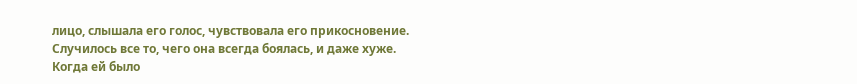лицо, слышала его голос, чувствовала его прикосновение.
Случилось все то, чего она всегда боялась, и даже хуже.
Когда ей было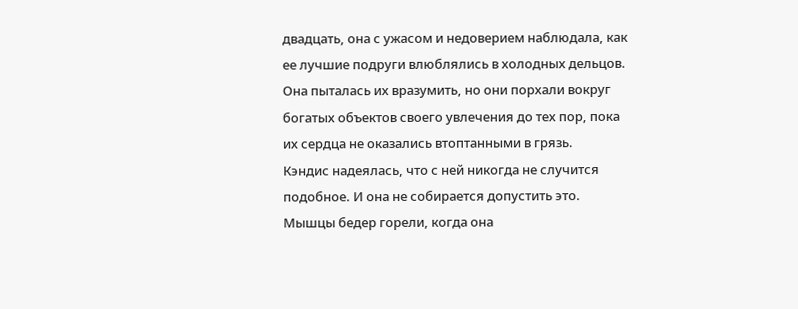двадцать, она с ужасом и недоверием наблюдала, как ее лучшие подруги влюблялись в холодных дельцов. Она пыталась их вразумить, но они порхали вокруг богатых объектов своего увлечения до тех пор, пока их сердца не оказались втоптанными в грязь.
Кэндис надеялась, что с ней никогда не случится подобное. И она не собирается допустить это.
Мышцы бедер горели, когда она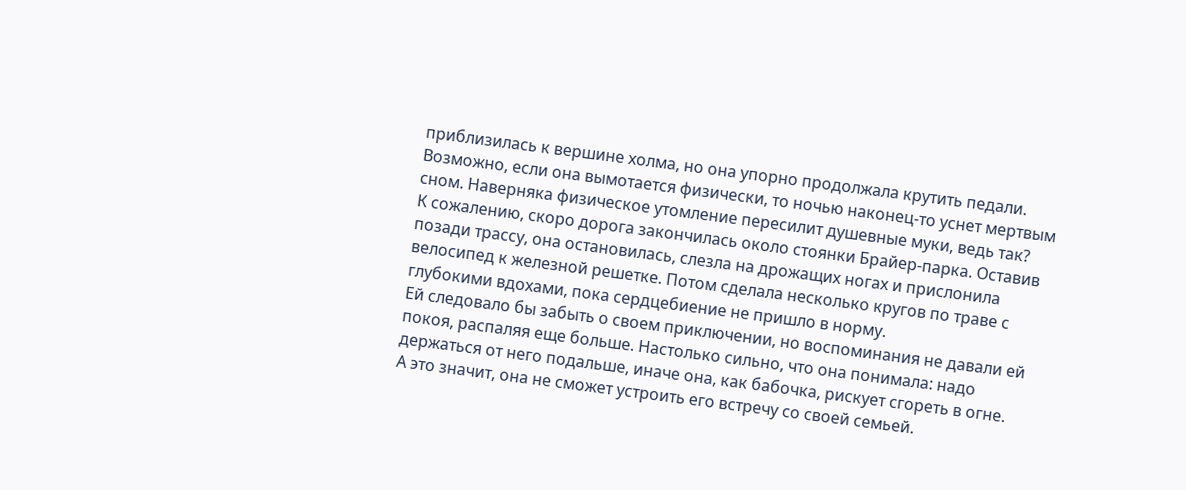приблизилась к вершине холма, но она упорно продолжала крутить педали. Возможно, если она вымотается физически, то ночью наконец-то уснет мертвым сном. Наверняка физическое утомление пересилит душевные муки, ведь так?
К сожалению, скоро дорога закончилась около стоянки Брайер-парка. Оставив позади трассу, она остановилась, слезла на дрожащих ногах и прислонила велосипед к железной решетке. Потом сделала несколько кругов по траве с глубокими вдохами, пока сердцебиение не пришло в норму.
Ей следовало бы забыть о своем приключении, но воспоминания не давали ей покоя, распаляя еще больше. Настолько сильно, что она понимала: надо держаться от него подальше, иначе она, как бабочка, рискует сгореть в огне.
А это значит, она не сможет устроить его встречу со своей семьей.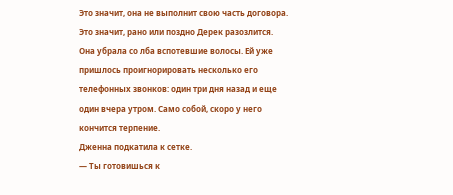Это значит, она не выполнит свою часть договора. Это значит, рано или поздно Дерек разозлится.
Она убрала со лба вспотевшие волосы. Ей уже пришлось проигнорировать несколько его телефонных звонков: один три дня назад и еще один вчера утром. Само собой, скоро у него кончится терпение.
Дженна подкатила к сетке.
— Ты готовишься к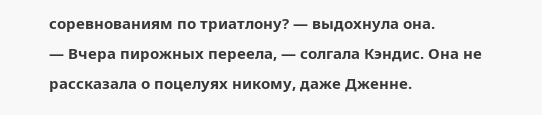соревнованиям по триатлону? — выдохнула она.
— Вчера пирожных переела, — солгала Кэндис. Она не рассказала о поцелуях никому, даже Дженне.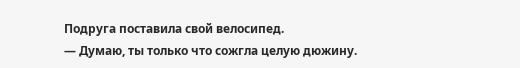Подруга поставила свой велосипед.
— Думаю, ты только что сожгла целую дюжину.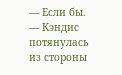— Если бы. — Кэндис потянулась из стороны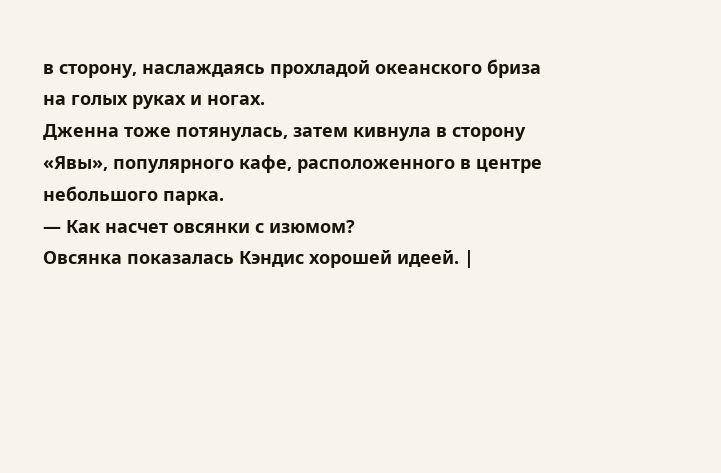в сторону, наслаждаясь прохладой океанского бриза на голых руках и ногах.
Дженна тоже потянулась, затем кивнула в сторону «Явы», популярного кафе, расположенного в центре небольшого парка.
— Как насчет овсянки с изюмом?
Овсянка показалась Кэндис хорошей идеей. |